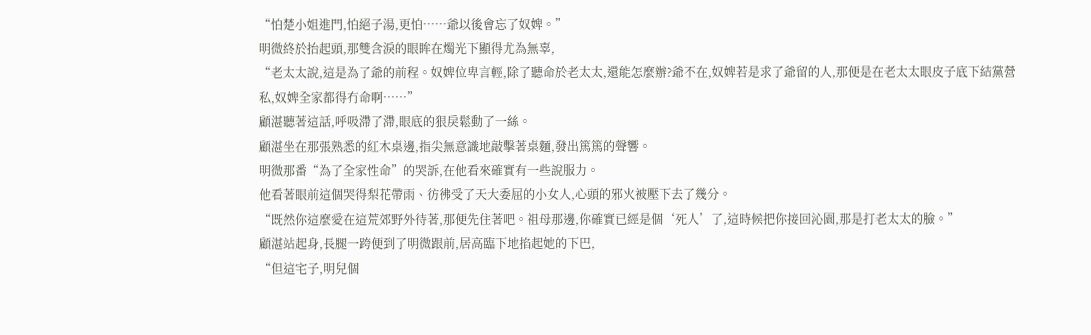“怕楚小姐進門,怕絕子湯,更怕……爺以後會忘了奴婢。”
明微終於抬起頭,那雙含淚的眼眸在燭光下顯得尤為無辜,
“老太太說,這是為了爺的前程。奴婢位卑言輕,除了聽命於老太太,還能怎麼辦?爺不在,奴婢若是求了爺留的人,那便是在老太太眼皮子底下結黨營私,奴婢全家都得冇命啊……”
顧湛聽著這話,呼吸滯了滯,眼底的狠戾鬆動了一絲。
顧湛坐在那張熟悉的紅木桌邊,指尖無意識地敲擊著桌麵,發出篤篤的聲響。
明微那番“為了全家性命”的哭訴,在他看來確實有一些說服力。
他看著眼前這個哭得梨花帶雨、彷彿受了天大委屈的小女人,心頭的邪火被壓下去了幾分。
“既然你這麼愛在這荒郊野外待著,那便先住著吧。祖母那邊,你確實已經是個‘死人’了,這時候把你接回沁園,那是打老太太的臉。”
顧湛站起身,長腿一跨便到了明微跟前,居高臨下地掐起她的下巴,
“但這宅子,明兒個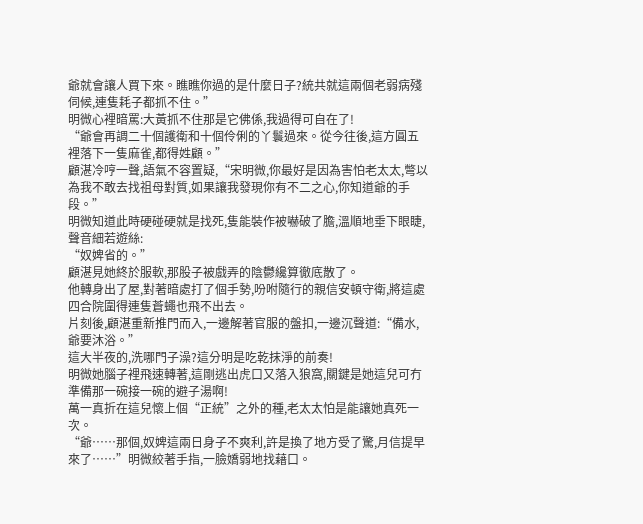爺就會讓人買下來。瞧瞧你過的是什麼日子?統共就這兩個老弱病殘伺候,連隻耗子都抓不住。”
明微心裡暗罵:大黃抓不住那是它佛係,我過得可自在了!
“爺會再調二十個護衛和十個伶俐的丫鬟過來。從今往後,這方圓五裡落下一隻麻雀,都得姓顧。”
顧湛冷哼一聲,語氣不容置疑,“宋明微,你最好是因為害怕老太太,彆以為我不敢去找祖母對質,如果讓我發現你有不二之心,你知道爺的手段。”
明微知道此時硬碰硬就是找死,隻能裝作被嚇破了膽,溫順地垂下眼睫,聲音細若遊絲:
“奴婢省的。”
顧湛見她終於服軟,那股子被戲弄的陰鬱纔算徹底散了。
他轉身出了屋,對著暗處打了個手勢,吩咐隨行的親信安頓守衛,將這處四合院圍得連隻蒼蠅也飛不出去。
片刻後,顧湛重新推門而入,一邊解著官服的盤扣,一邊沉聲道:“備水,爺要沐浴。”
這大半夜的,洗哪門子澡?這分明是吃乾抹淨的前奏!
明微她腦子裡飛速轉著,這剛逃出虎口又落入狼窩,關鍵是她這兒可冇準備那一碗接一碗的避子湯啊!
萬一真折在這兒懷上個“正統”之外的種,老太太怕是能讓她真死一次。
“爺……那個,奴婢這兩日身子不爽利,許是換了地方受了驚,月信提早來了……”明微絞著手指,一臉嬌弱地找藉口。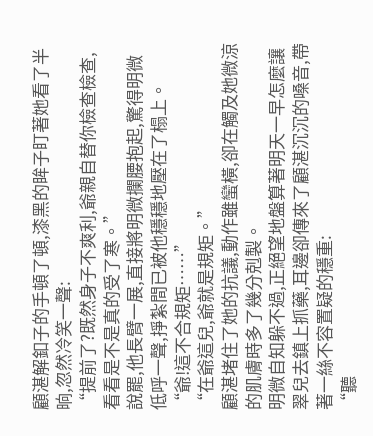顧湛解釦子的手頓了頓,漆黑的眸子盯著她看了半晌,忽然冷笑一聲:
“提前了?既然身子不爽利,爺親自替你檢查檢查,看看是不是真的受了寒。”
說罷,他長臂一展,直接將明微攔腰抱起,驚得明微低呼一聲,掙紮間已被他穩穩地壓在了榻上。
“爺!這不合規矩……”
“在爺這兒,爺就是規矩。”
顧湛堵住了她的抗議,動作雖蠻橫,卻在觸及她微涼的肌膚時多了幾分剋製。
明微自知躲不過,正絕望地盤算著明天一早怎麼讓翠兒去鎮上抓藥,耳邊卻傳來了顧湛沉沉的嗓音,帶著一絲不容置疑的穩重:
“聽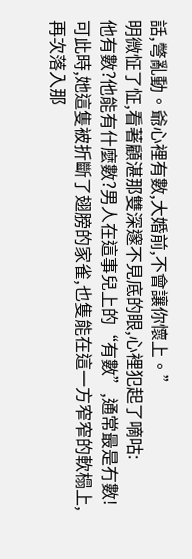話,彆亂動。爺心裡有數,大婚前,不會讓你懷上。”
明微怔了怔,看著顧湛那雙深邃不見底的眼,心裡犯起了嘀咕:
他有數?他能有什麼數?男人在這事兒上的“有數”,通常最是冇數!
可此時,她這隻被折斷了翅膀的家雀,也隻能在這一方窄窄的軟榻上,再次落入那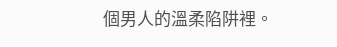個男人的溫柔陷阱裡。